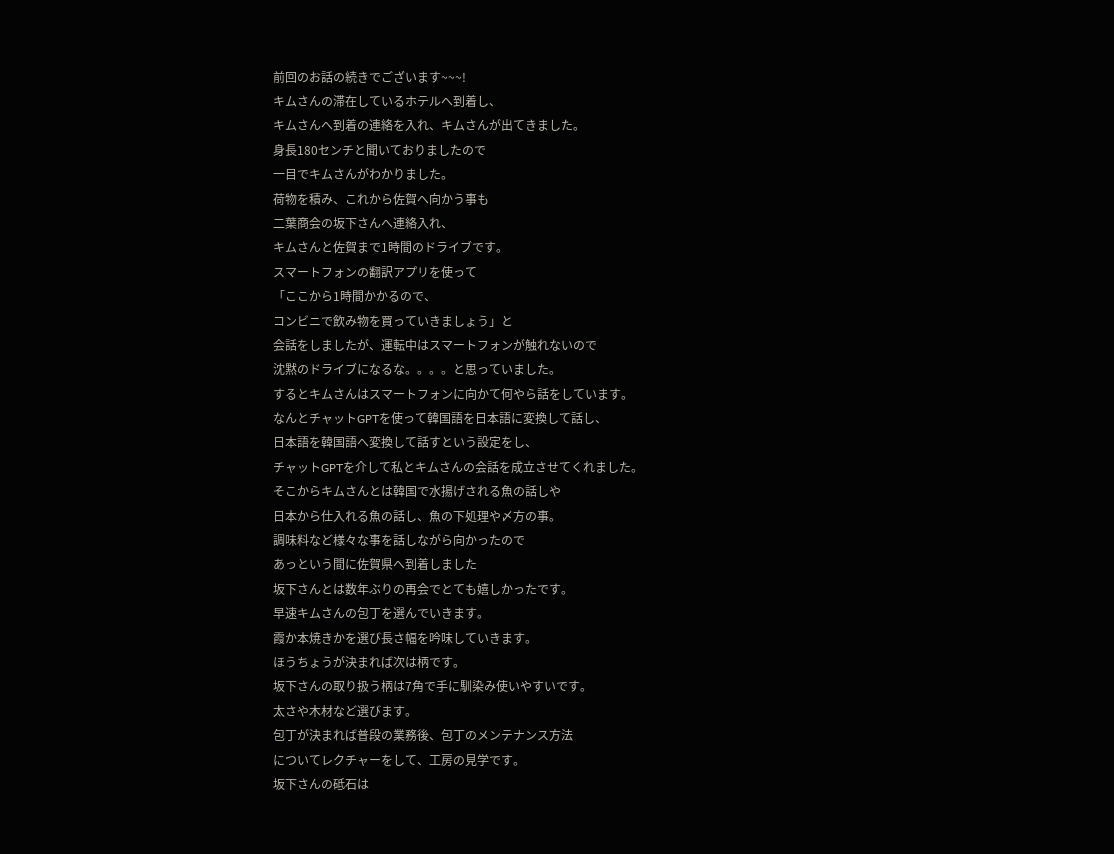前回のお話の続きでございます~~~!
キムさんの滞在しているホテルへ到着し、
キムさんへ到着の連絡を入れ、キムさんが出てきました。
身長180センチと聞いておりましたので
一目でキムさんがわかりました。
荷物を積み、これから佐賀へ向かう事も
二葉商会の坂下さんへ連絡入れ、
キムさんと佐賀まで1時間のドライブです。
スマートフォンの翻訳アプリを使って
「ここから1時間かかるので、
コンビニで飲み物を買っていきましょう」と
会話をしましたが、運転中はスマートフォンが触れないので
沈黙のドライブになるな。。。。と思っていました。
するとキムさんはスマートフォンに向かて何やら話をしています。
なんとチャットGPTを使って韓国語を日本語に変換して話し、
日本語を韓国語へ変換して話すという設定をし、
チャットGPTを介して私とキムさんの会話を成立させてくれました。
そこからキムさんとは韓国で水揚げされる魚の話しや
日本から仕入れる魚の話し、魚の下処理や〆方の事。
調味料など様々な事を話しながら向かったので
あっという間に佐賀県へ到着しました
坂下さんとは数年ぶりの再会でとても嬉しかったです。
早速キムさんの包丁を選んでいきます。
霞か本焼きかを選び長さ幅を吟味していきます。
ほうちょうが決まれば次は柄です。
坂下さんの取り扱う柄は7角で手に馴染み使いやすいです。
太さや木材など選びます。
包丁が決まれば普段の業務後、包丁のメンテナンス方法
についてレクチャーをして、工房の見学です。
坂下さんの砥石は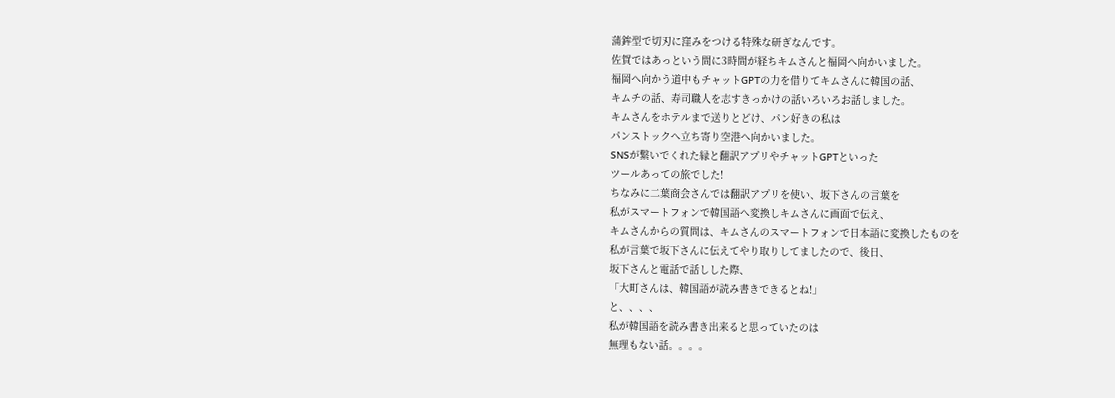蒲鉾型で切刃に窪みをつける特殊な研ぎなんです。
佐賀ではあっという間に3時間が経ちキムさんと福岡へ向かいました。
福岡へ向かう道中もチャットGPTの力を借りてキムさんに韓国の話、
キムチの話、寿司職人を志すきっかけの話いろいろお話しました。
キムさんをホテルまで送りとどけ、パン好きの私は
パンストックへ立ち寄り空港へ向かいました。
SNSが繋いでくれた縁と翻訳アプリやチャットGPTといった
ツールあっての旅でした!
ちなみに二葉商会さんでは翻訳アプリを使い、坂下さんの言葉を
私がスマートフォンで韓国語へ変換しキムさんに画面で伝え、
キムさんからの質問は、キムさんのスマートフォンで日本語に変換したものを
私が言葉で坂下さんに伝えてやり取りしてましたので、後日、
坂下さんと電話で話しした際、
「大町さんは、韓国語が読み書きできるとね!」
と、、、、
私が韓国語を読み書き出来ると思っていたのは
無理もない話。。。。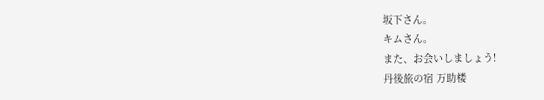坂下さん。
キムさん。
また、お会いしましょう!
丹後旅の宿 万助楼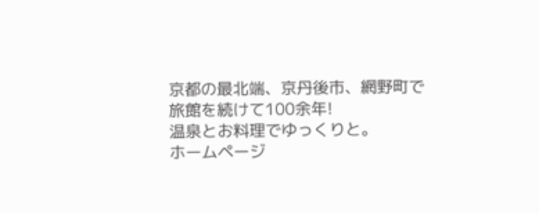京都の最北端、京丹後市、網野町で
旅館を続けて100余年!
温泉とお料理でゆっくりと。
ホームページ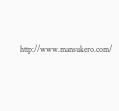http://www.mansukero.com/